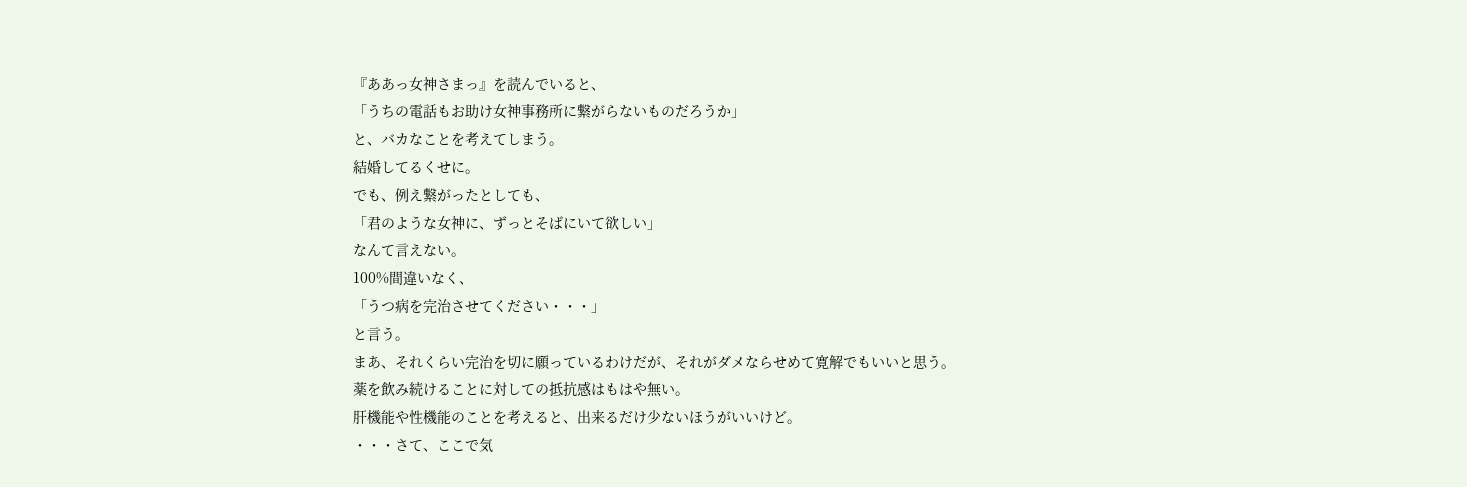『ああっ女神さまっ』を読んでいると、
「うちの電話もお助け女神事務所に繋がらないものだろうか」
と、バカなことを考えてしまう。
結婚してるくせに。
でも、例え繋がったとしても、
「君のような女神に、ずっとそばにいて欲しい」
なんて言えない。
100%間違いなく、
「うつ病を完治させてください・・・」
と言う。
まあ、それくらい完治を切に願っているわけだが、それがダメならせめて寛解でもいいと思う。
薬を飲み続けることに対しての抵抗感はもはや無い。
肝機能や性機能のことを考えると、出来るだけ少ないほうがいいけど。
・・・さて、ここで気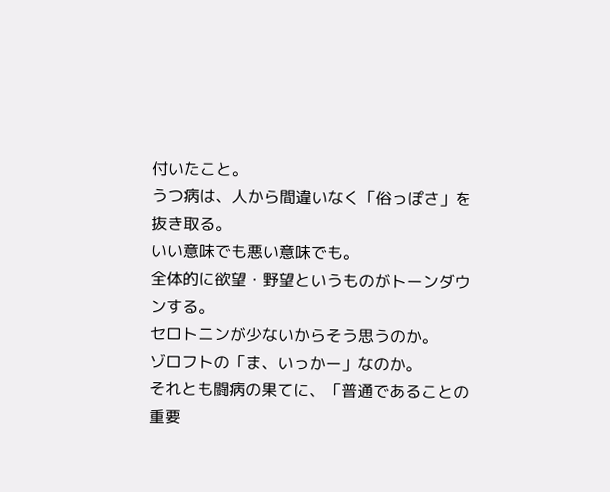付いたこと。
うつ病は、人から間違いなく「俗っぽさ」を抜き取る。
いい意味でも悪い意味でも。
全体的に欲望・野望というものがトーンダウンする。
セロトニンが少ないからそう思うのか。
ゾロフトの「ま、いっかー」なのか。
それとも闘病の果てに、「普通であることの重要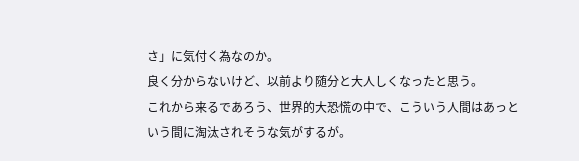さ」に気付く為なのか。
良く分からないけど、以前より随分と大人しくなったと思う。
これから来るであろう、世界的大恐慌の中で、こういう人間はあっという間に淘汰されそうな気がするが。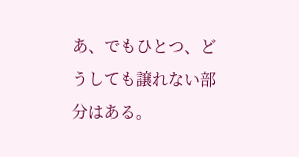あ、でもひとつ、どうしても譲れない部分はある。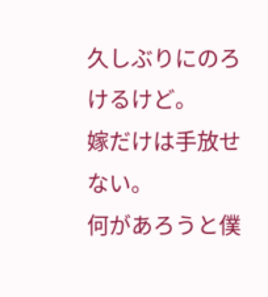久しぶりにのろけるけど。
嫁だけは手放せない。
何があろうと僕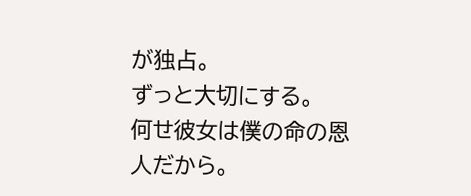が独占。
ずっと大切にする。
何せ彼女は僕の命の恩人だから。